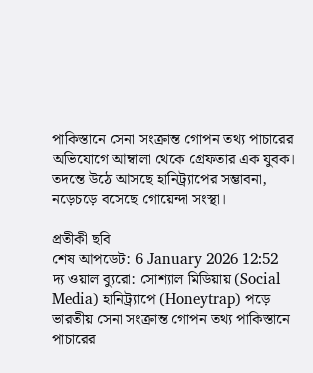পাকিস্তানে সেনা সংক্রান্ত গোপন তথ্য পাচারের অভিযোগে আম্বালা থেকে গ্রেফতার এক যুবক। তদন্তে উঠে আসছে হানিট্র্যাপের সম্ভাবনা, নড়েচড়ে বসেছে গোয়েন্দা সংস্থা।

প্রতীকী ছবি
শেষ আপডেট: 6 January 2026 12:52
দ্য ওয়াল ব্যুরো: সোশ্যাল মিডিয়ায় (Social Media) হানিট্র্যাপে (Honeytrap) পড়ে ভারতীয় সেনা সংক্রান্ত গোপন তথ্য পাকিস্তানে পাচারের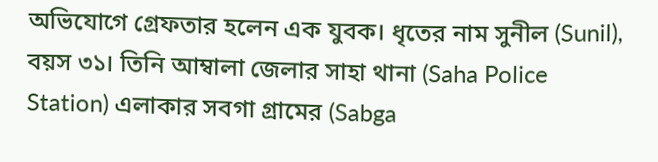অভিযোগে গ্রেফতার হলেন এক যুবক। ধৃতের নাম সুনীল (Sunil), বয়স ৩১। তিনি আম্বালা জেলার সাহা থানা (Saha Police Station) এলাকার সবগা গ্রামের (Sabga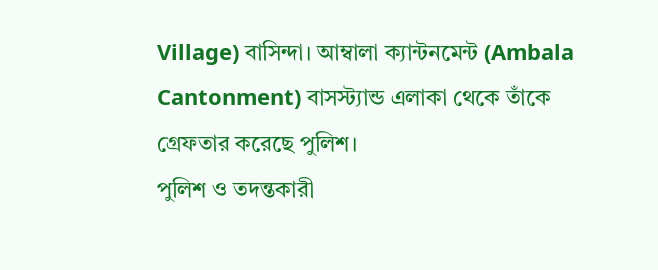Village) বাসিন্দা। আম্বালা ক্যান্টনমেন্ট (Ambala Cantonment) বাসস্ট্যান্ড এলাকা থেকে তাঁকে গ্রেফতার করেছে পুলিশ।
পুলিশ ও তদন্তকারী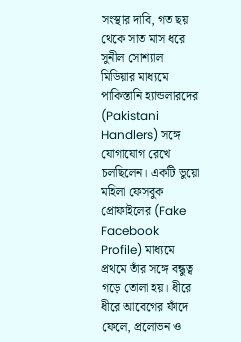সংস্থার দাবি, গত ছয় থেকে সাত মাস ধরে সুনীল সোশ্যাল মিডিয়ার মাধ্যমে পাকিস্তানি হ্যান্ডলারদের (Pakistani Handlers) সঙ্গে যোগাযোগ রেখে চলছিলেন। একটি ভুয়ো মহিলা ফেসবুক প্রোফাইলের (Fake Facebook Profile) মাধ্যমে প্রথমে তাঁর সঙ্গে বন্ধুত্ব গড়ে তোলা হয়। ধীরে ধীরে আবেগের ফাঁদে ফেলে, প্রলোভন ও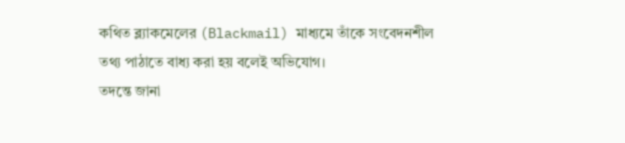কথিত ব্ল্যাকমেলের (Blackmail) মাধ্যমে তাঁকে সংবেদনশীল তথ্য পাঠাতে বাধ্য করা হয় বলেই অভিযোগ।
তদন্তে জানা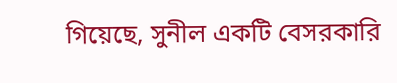গিয়েছে, সুনীল একটি বেসরকারি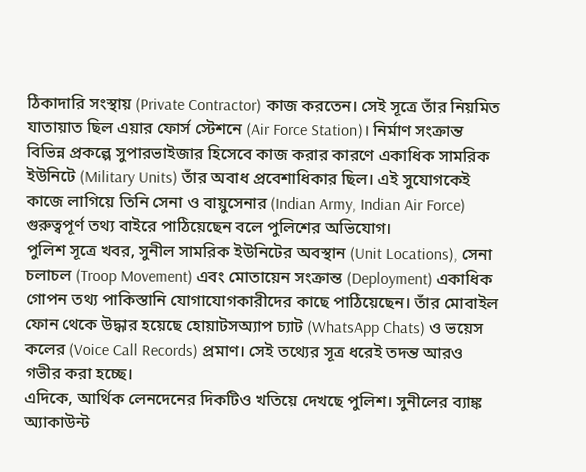ঠিকাদারি সংস্থায় (Private Contractor) কাজ করতেন। সেই সূত্রে তাঁর নিয়মিত যাতায়াত ছিল এয়ার ফোর্স স্টেশনে (Air Force Station)। নির্মাণ সংক্রান্ত বিভিন্ন প্রকল্পে সুপারভাইজার হিসেবে কাজ করার কারণে একাধিক সামরিক ইউনিটে (Military Units) তাঁর অবাধ প্রবেশাধিকার ছিল। এই সুযোগকেই কাজে লাগিয়ে তিনি সেনা ও বায়ুসেনার (Indian Army, Indian Air Force) গুরুত্বপূর্ণ তথ্য বাইরে পাঠিয়েছেন বলে পুলিশের অভিযোগ।
পুলিশ সূত্রে খবর, সুনীল সামরিক ইউনিটের অবস্থান (Unit Locations), সেনা চলাচল (Troop Movement) এবং মোতায়েন সংক্রান্ত (Deployment) একাধিক গোপন তথ্য পাকিস্তানি যোগাযোগকারীদের কাছে পাঠিয়েছেন। তাঁর মোবাইল ফোন থেকে উদ্ধার হয়েছে হোয়াটসঅ্যাপ চ্যাট (WhatsApp Chats) ও ভয়েস কলের (Voice Call Records) প্রমাণ। সেই তথ্যের সূত্র ধরেই তদন্ত আরও গভীর করা হচ্ছে।
এদিকে, আর্থিক লেনদেনের দিকটিও খতিয়ে দেখছে পুলিশ। সুনীলের ব্যাঙ্ক অ্যাকাউন্ট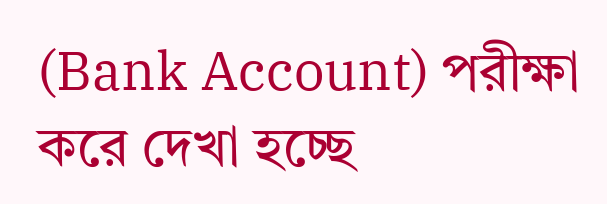(Bank Account) পরীক্ষা করে দেখা হচ্ছে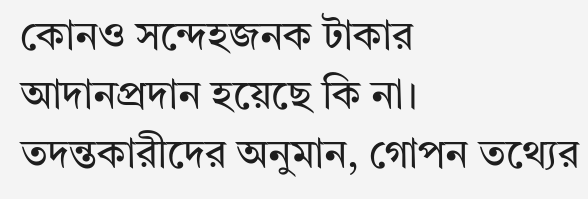কোনও সন্দেহজনক টাকার আদানপ্রদান হয়েছে কি না। তদন্তকারীদের অনুমান, গোপন তথ্যের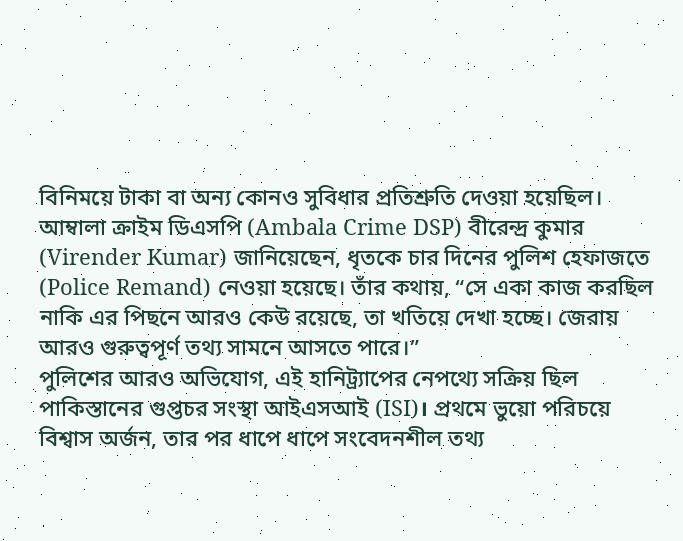বিনিময়ে টাকা বা অন্য কোনও সুবিধার প্রতিশ্রুতি দেওয়া হয়েছিল।
আম্বালা ক্রাইম ডিএসপি (Ambala Crime DSP) বীরেন্দ্র কুমার (Virender Kumar) জানিয়েছেন, ধৃতকে চার দিনের পুলিশ হেফাজতে (Police Remand) নেওয়া হয়েছে। তাঁর কথায়, “সে একা কাজ করছিল নাকি এর পিছনে আরও কেউ রয়েছে, তা খতিয়ে দেখা হচ্ছে। জেরায় আরও গুরুত্বপূর্ণ তথ্য সামনে আসতে পারে।”
পুলিশের আরও অভিযোগ, এই হানিট্র্যাপের নেপথ্যে সক্রিয় ছিল পাকিস্তানের গুপ্তচর সংস্থা আইএসআই (ISI)। প্রথমে ভুয়ো পরিচয়ে বিশ্বাস অর্জন, তার পর ধাপে ধাপে সংবেদনশীল তথ্য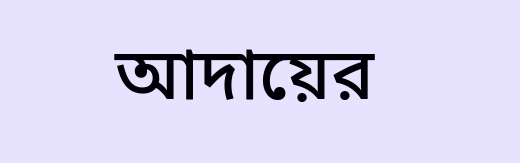আদায়ের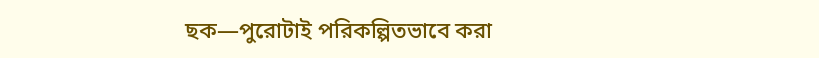ছক—পুরোটাই পরিকল্পিতভাবে করা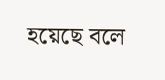হয়েছে বলে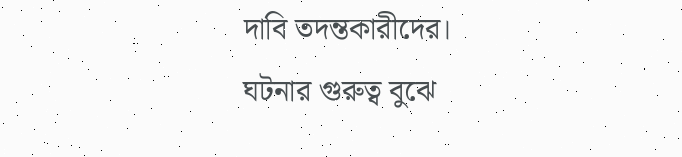দাবি তদন্তকারীদের।
ঘটনার গুরুত্ব বুঝে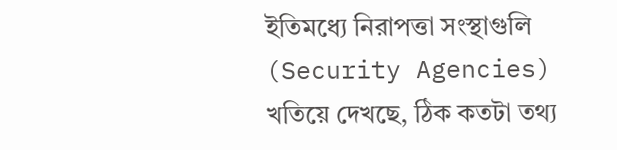ইতিমধ্যে নিরাপত্তা সংস্থাগুলি (Security Agencies) খতিয়ে দেখছে, ঠিক কতটা তথ্য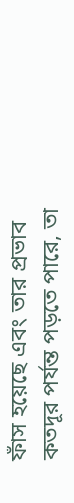ফাঁস হয়েছে এবং তার প্রভাব কতদূর পর্যন্ত পড়তে পারে, তা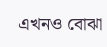এখনও বোঝা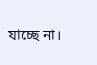যাচ্ছে না।